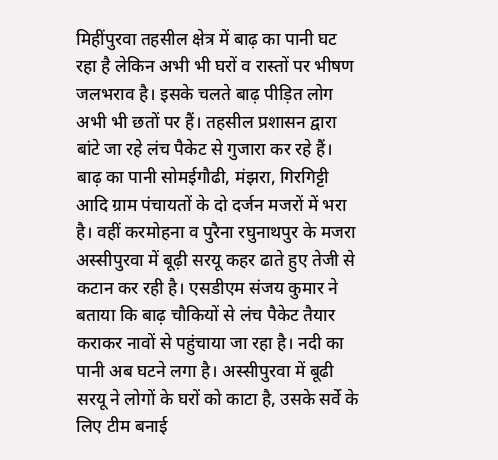मिहींपुरवा तहसील क्षेत्र में बाढ़ का पानी घट रहा है लेकिन अभी भी घरों व रास्तों पर भीषण जलभराव है। इसके चलते बाढ़ पीड़ित लोग अभी भी छतों पर हैं। तहसील प्रशासन द्वारा बांटे जा रहे लंच पैकेट से गुजारा कर रहे हैं। बाढ़ का पानी सोमईगौढी, मंझरा, गिरगिट्टी आदि ग्राम पंचायतों के दो दर्जन मजरों में भरा है। वहीं करमोहना व पुरैना रघुनाथपुर के मजरा अस्सीपुरवा में बूढ़ी सरयू कहर ढाते हुए तेजी से कटान कर रही है। एसडीएम संजय कुमार ने बताया कि बाढ़ चौकियों से लंच पैकेट तैयार कराकर नावों से पहुंचाया जा रहा है। नदी का पानी अब घटने लगा है। अस्सीपुरवा में बूढी सरयू ने लोगों के घरों को काटा है, उसके सर्वे के लिए टीम बनाई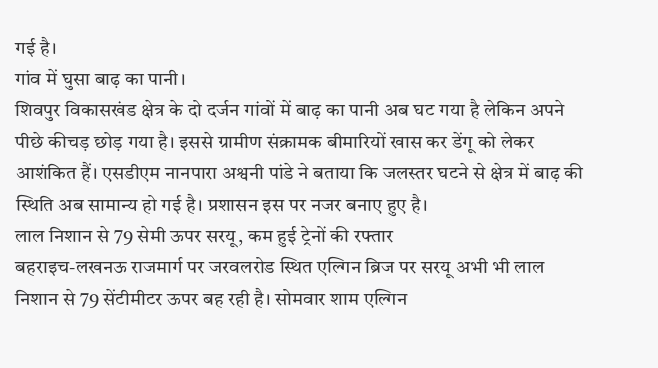गई है।
गांव में घुसा बाढ़ का पानी।
शिवपुर विकासखंड क्षेत्र के दो दर्जन गांवों में बाढ़ का पानी अब घट गया है लेकिन अपने पीछे कीचड़ छोड़ गया है। इससे ग्रामीण संक्रामक बीमारियों खास कर डेंगू को लेकर आशंकित हैं। एसडीएम नानपारा अश्वनी पांडे ने बताया कि जलस्तर घटने से क्षेत्र में बाढ़ की स्थिति अब सामान्य हो गई है। प्रशासन इस पर नजर बनाए हुए है।
लाल निशान से 79 सेमी ऊपर सरयू, कम हुई ट्रेनों की रफ्तार
बहराइच-लखनऊ राजमार्ग पर जरवलरोड स्थित एल्गिन ब्रिज पर सरयू अभी भी लाल निशान से 79 सेंटीमीटर ऊपर बह रही है। सोमवार शाम एल्गिन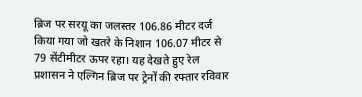ब्रिज पर सरयू का जलस्तर 106.86 मीटर दर्ज किया गया जो खतरे के निशान 106.07 मीटर से 79 सेंटीमीटर ऊपर रहा। यह देखते हुए रेल प्रशासन ने एल्गिन ब्रिज पर ट्रेनों की रफ्तार रविवार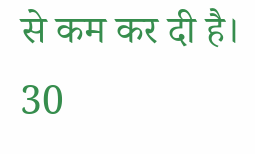से कम कर दी है। 30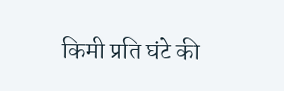किमी प्रति घंटे की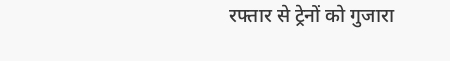रफ्तार से ट्रेनों को गुजारा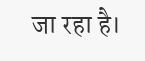जा रहा है।